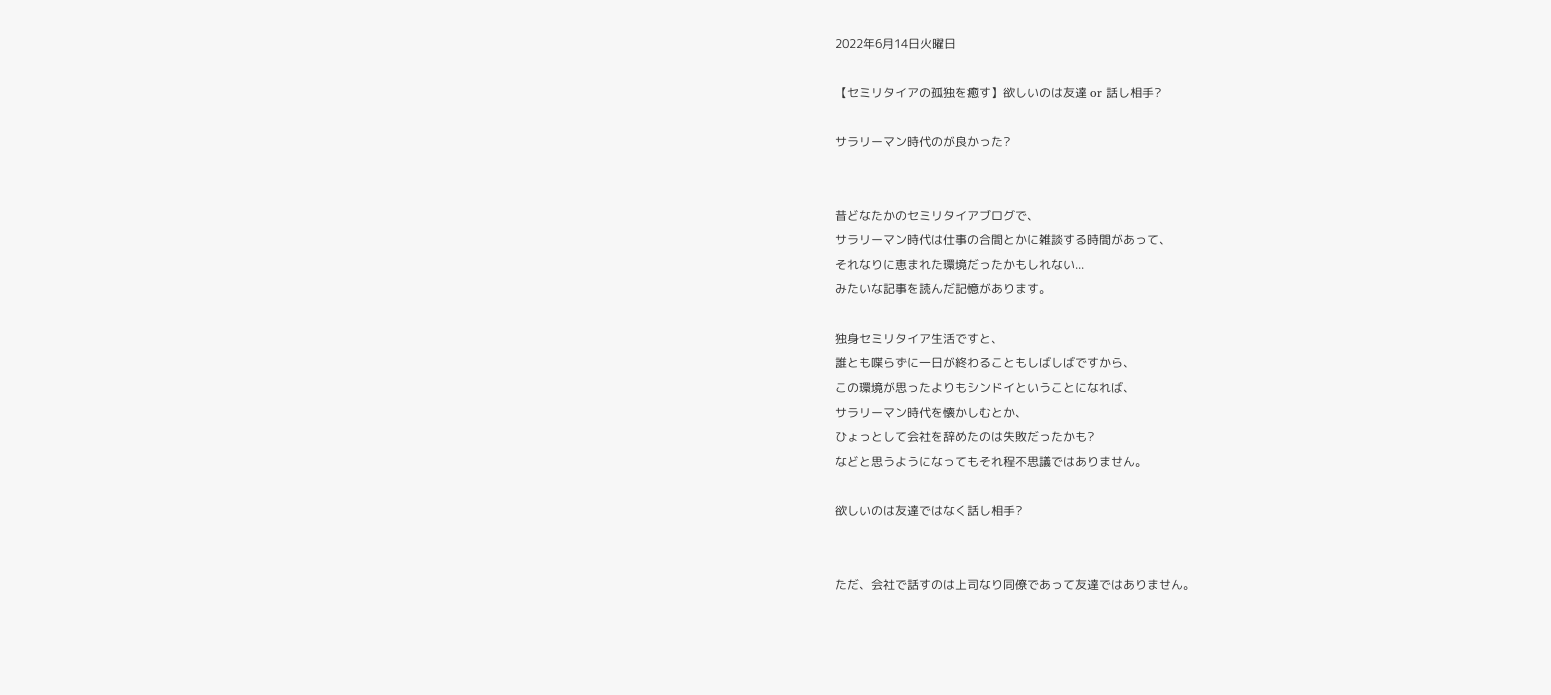2022年6月14日火曜日

【セミリタイアの孤独を癒す】欲しいのは友達 or 話し相手?

サラリーマン時代のが良かった?


昔どなたかのセミリタイアブログで、
サラリーマン時代は仕事の合間とかに雑談する時間があって、
それなりに恵まれた環境だったかもしれない...
みたいな記事を読んだ記憶があります。

独身セミリタイア生活ですと、
誰とも喋らずに一日が終わることもしばしばですから、
この環境が思ったよりもシンドイということになれば、
サラリーマン時代を懐かしむとか、
ひょっとして会社を辞めたのは失敗だったかも?
などと思うようになってもそれ程不思議ではありません。

欲しいのは友達ではなく話し相手?


ただ、会社で話すのは上司なり同僚であって友達ではありません。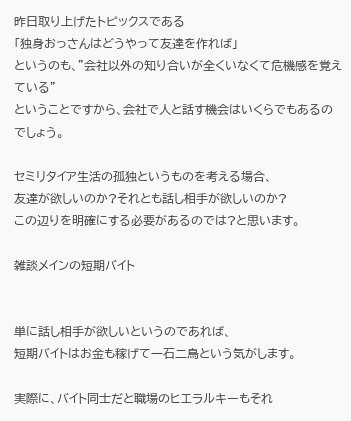昨日取り上げたトピックスである
「独身おっさんはどうやって友達を作れば」
というのも、”会社以外の知り合いが全くいなくて危機感を覚えている”
ということですから、会社で人と話す機会はいくらでもあるのでしょう。

セミリタイア生活の孤独というものを考える場合、
友達が欲しいのか?それとも話し相手が欲しいのか?
この辺りを明確にする必要があるのでは?と思います。

雑談メインの短期バイト


単に話し相手が欲しいというのであれば、
短期バイトはお金も稼げて一石二鳥という気がします。

実際に、バイト同士だと職場のヒエラルキーもそれ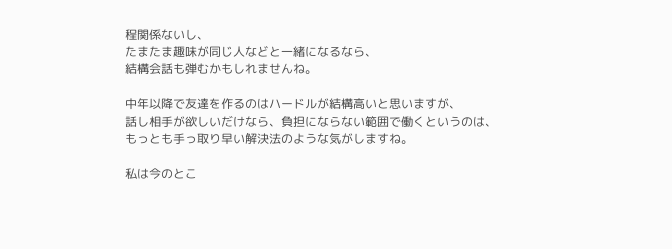程関係ないし、
たまたま趣味が同じ人などと一緒になるなら、
結構会話も弾むかもしれませんね。

中年以降で友達を作るのはハードルが結構高いと思いますが、
話し相手が欲しいだけなら、負担にならない範囲で働くというのは、
もっとも手っ取り早い解決法のような気がしますね。

私は今のとこ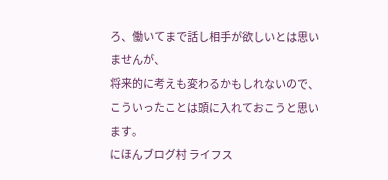ろ、働いてまで話し相手が欲しいとは思いませんが、
将来的に考えも変わるかもしれないので、
こういったことは頭に入れておこうと思います。
にほんブログ村 ライフス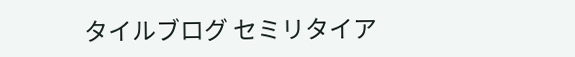タイルブログ セミリタイア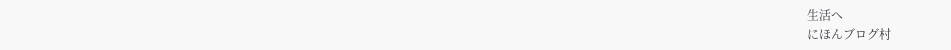生活へ
にほんブログ村